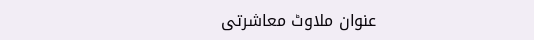عنوان ملاوٹ معاشرتی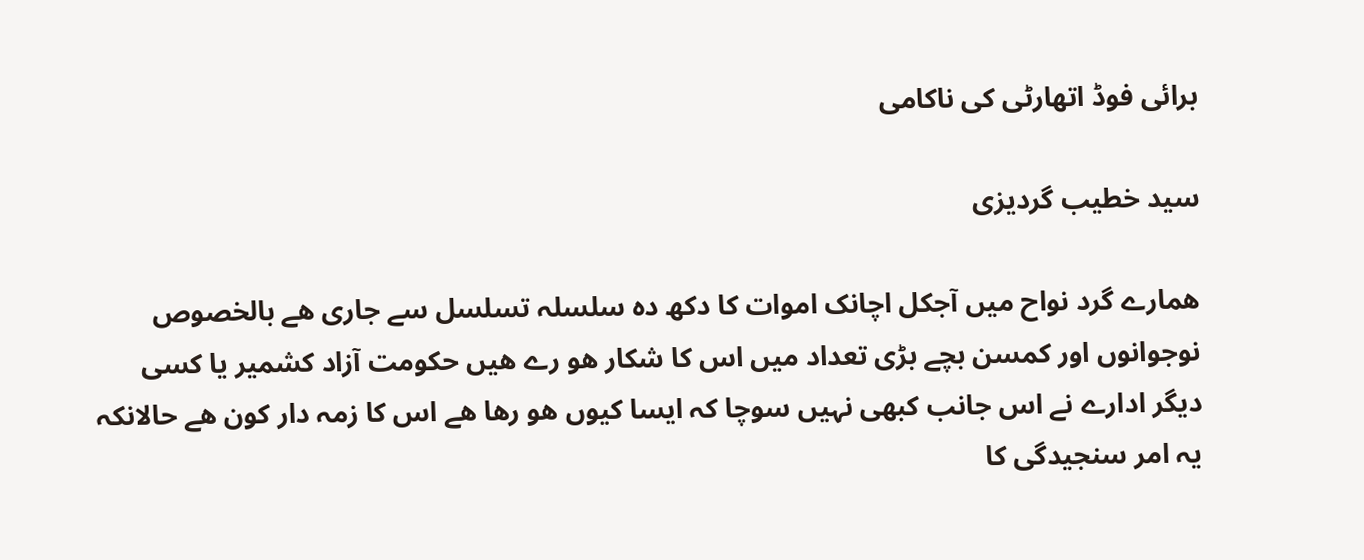برائی فوڈ اتھارٹی کی ناکامی

سید خطیب گردیزی

ھمارے گرد نواح میں آجکل اچانک اموات کا دکھ دہ سلسلہ تسلسل سے جاری ھے بالخصوص نوجوانوں اور کمسن بچے بڑی تعداد میں اس کا شکار ھو رے ھیں حکومت آزاد کشمیر یا کسی دیگر ادارے نے اس جانب کبھی نہیں سوچا کہ ایسا کیوں ھو رھا ھے اس کا زمہ دار کون ھے حالانکہ یہ امر سنجیدگی کا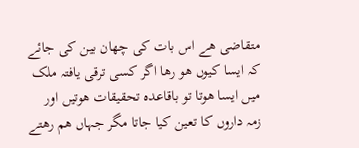متقاضی ھے اس بات کی چھان بین کی جائے کہ ایسا کیوں ھو رھا اگر کسی ترقی یافتہ ملک میں ایسا ھوتا تو باقاعدہ تحقیقات ھوتیں اور زمہ داروں کا تعین کیا جاتا مگر جہاں ھم رھتے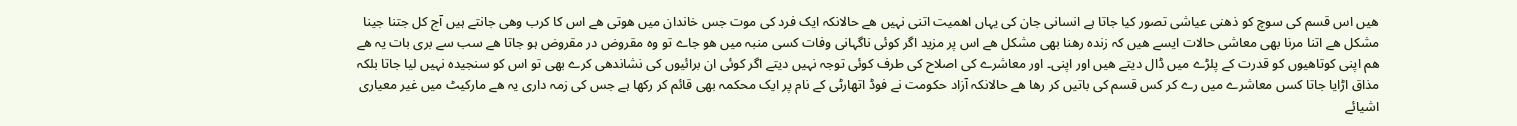ھیں اس قسم کی سوچ کو ذھنی عیاشی تصور کیا جاتا ہے انسانی جان کی یہاں اھمیت اتنی نہیں ھے حالانکہ ایک فرد کی موت جس خاندان میں ھوتی ھے اس کا کرب وھی جانتے ہیں آج کل جتنا جینا مشکل ھے اتنا مرنا بھی معاشی حالات ایسے ھیں کہ زندہ رھنا بھی مشکل ھے اس پر مزید اگر کوئی ناگہانی وفات کسی منبہ میں ھو جاے تو وہ مقروض در مقروض ہو جاتا ھے سب سے بری بات یہ ھے ھم اپنی کوتاھیوں کو قدرت کے پلڑے میں ڈال دیتے ھیں اور اپنی۔ اور معاشرے کی اصلاح کی طرف کوئی توجہ نہیں دیتے اگر کوئی ان برائیوں کی نشاندھی کرے بھی تو اس کو سنجیدہ نہیں لیا جاتا بلکہ مذاق اڑایا جاتا کسں معاشرے میں رے کر کس قسم کی باتیں کر رھا ھے حالانکہ آزاد حکومت نے فوڈ اتھارٹی کے نام پر ایک محکمہ بھی قائم کر رکھا ہے جس کی زمہ داری یہ ھے مارکیٹ میں غیر معیاری اشیائے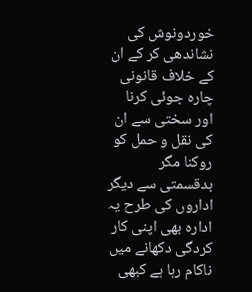خوردونوش کی نشاندھی کر کے ان کے خلاف قانونی چارہ جوئی کرنا اور سختی سے ان کی نقل و حمل کو روکنا مگر بدقسمتی سے دیگر اداروں کی طرح یہ ادارہ بھی اپنی کار کردگی دکھانے میں ناکام رہا ہے کبھی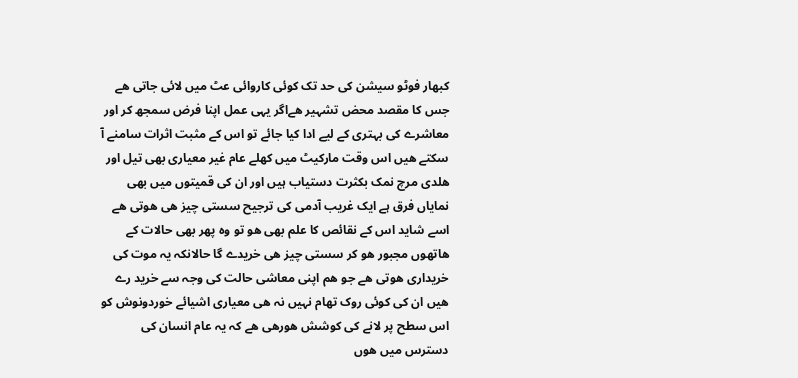کبھار فوٹو سیشن کی حد تک کوئی کاروائی عٹ میں لائی جاتی ھے جس کا مقصد محض تشہیر ھےاگر یہی عمل اپنا فرض سمجھ کر اور معاشرے کی بہتری کے لیے ادا کیا جائے تو اس کے مثبت اثرات سامنے آ سکتے ھیں اس وقت مارکیٹ میں کھلے عام غیر معیاری بھی تیل اور ھلدی مرچ نمک بکثرت دستیاب ہیں اور ان کی قمیتوں میں بھی نمایاں فرق ہے ایک غریب آدمی کی ترجیح سستی چیز ھی ھوتی ھے اسے شاید اس کے نقائص کا علم بھی ھو تو وہ پھر بھی حالات کے ھاتھوں مجبور ھو کر سستی چیز ھی خریدے گا حالانکہ یہ موت کی خریداری ھوتی ھے جو ھم اپنی معاشی حالت کی وجہ سے خرید رے ھیں ان کی کوئی روک تھام نہیں نہ ھی معیاری اشیائے خوردونوش کو اس سطح پر لانے کی کوشش ھورھی ھے کہ یہ عام انسان کی دسترس میں ھوں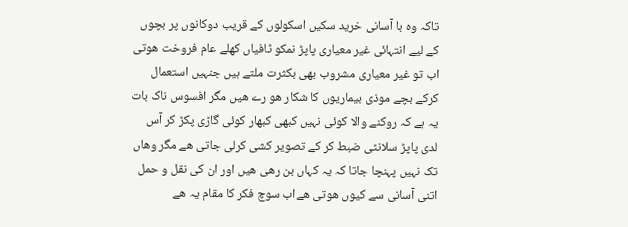تاکہ وہ با آسانی خرید سکیں اسکولوں کے قریب دوکانوں پر بچوں کے لیے انتہائی غیر معیاری پاپڑ نمکو ٹافیاں کھلے عام فروخت ھوتی اب تو غیر معیاری مشروب بھی بکثرت ملتے ہیں جنہیں استعمال کرکے بچے موذی بیماریوں کا شکار ھو رے ھیں مگر افسوس ناک بات یہ ہے کہ روکنے والا کوئی نہیں کبھی کبھار کوئی گاڑی پکڑ کر آس لدی پاپڑ سلانٹی ضبط کر کے تصویر کشی کرلی جاتی ھے مگر وھاں تک نہیں پہنچا جاتا کہ یہ کہاں بن رھی ھیں اور ان کی نقل و حمل اتنی آسانی سے کیوں ھوتی ھےاب سوچ فکر کا مقام یہ ھے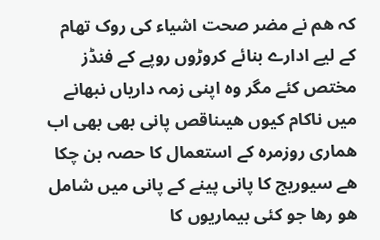کہ ھم نے مضر صحت اشیاء کی روک تھام کے لیے ادارے بنائے کروڑوں روپے کے فنڈز مختص کئے مگر وہ اپنی زمہ داریاں نبھانے میں ناکام کیوں ھیںناقص پانی بھی بھی اب ھماری روزمرہ کے استعمال کا حصہ بن چکا ھے سیوریج کا پانی پینے کے پانی میں شامل ھو رھا جو کئی بیماریوں کا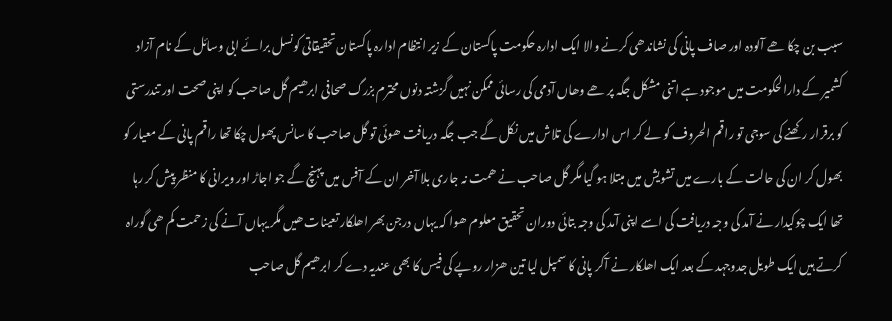سبب بن چکا ھے آلودہ اور صاف پانی کی نشاندھی کرنے والا ایک ادارہ حکومت پاکستان کے زیر انتظام ادارہ پاکستان تحقیقاتی کونسل برائے ابی وسائل کے نام آزاد کشمیر کے دارالحکومت میں موجود ہے اتنی مشکل جگہ پر ھے وھاں آدمی کی رسائی ممکن نہیں گزشتہ دنوں محترم بزرگ صحافی ابرھیم گل صاحب کو اپنی صحت اور تندرستی کو برقرار رکھنے کی سوجی تو راقم الحروف کو لے کر اس ادارے کی تلاش میں نکل گے جب جگہ دریافت ھوئی تو گل صاحب کا سانس پھول چکا تھا راقم پانی کے معیار کو بھول کر ان کی حالت کے بارے میں تشویش میں مبتلا ہو گیا مگر گل صاحب نے ھمت نہ جاری بلا آخر ان کے آفس میں پہنچ گے جو اجاڑ اور ویرانی کا منظر پیش کر رہا تھا ایک چوکیدار نے آمد کی وجہ دریافت کی اسے اپنی آمد کی وجہ بتائی دوران تحقیق معلوم ھوا کہ یہاں درجن بھر اھلکار تعینات ھیں مگر یہاں آنے کی زحمت کم ھی گوراہ کرتے ہیں ایک طویل جدوجہد کے بعد ایک اھلکار نے آکر پانی کا سمپل لیا تین ھزار روپے کی فیس کا بھی عندیہ دے کر ابرھیم گل صاحب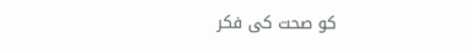کو صحت کی فکر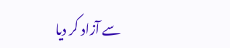سے آزاد کر دیا